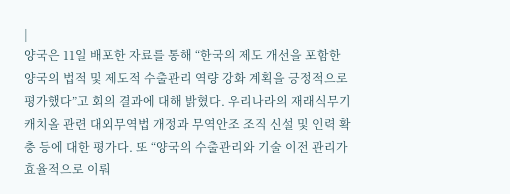|
양국은 11일 배포한 자료를 통해 “한국의 제도 개선을 포함한 양국의 법적 및 제도적 수출관리 역량 강화 계획을 긍정적으로 평가했다”고 회의 결과에 대해 밝혔다. 우리나라의 재래식무기 캐치올 관련 대외무역법 개정과 무역안조 조직 신설 및 인력 확충 등에 대한 평가다. 또 “양국의 수출관리와 기술 이전 관리가 효율적으로 이뤄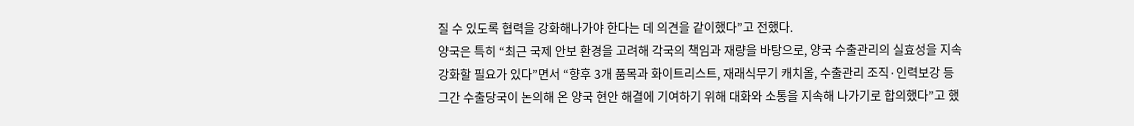질 수 있도록 협력을 강화해나가야 한다는 데 의견을 같이했다”고 전했다.
양국은 특히 “최근 국제 안보 환경을 고려해 각국의 책임과 재량을 바탕으로, 양국 수출관리의 실효성을 지속 강화할 필요가 있다”면서 “향후 3개 품목과 화이트리스트, 재래식무기 캐치올, 수출관리 조직·인력보강 등 그간 수출당국이 논의해 온 양국 현안 해결에 기여하기 위해 대화와 소통을 지속해 나가기로 합의했다”고 했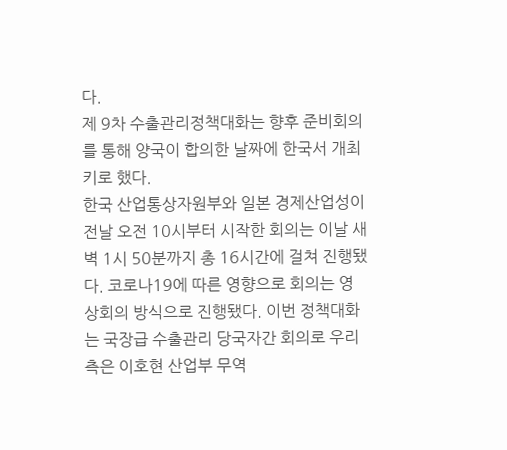다.
제 9차 수출관리정책대화는 향후 준비회의를 통해 양국이 합의한 날짜에 한국서 개최키로 했다.
한국 산업통상자원부와 일본 경제산업성이 전날 오전 10시부터 시작한 회의는 이날 새벽 1시 50분까지 총 16시간에 걸쳐 진행됐다. 코로나19에 따른 영향으로 회의는 영상회의 방식으로 진행됐다. 이번 정책대화는 국장급 수출관리 당국자간 회의로 우리측은 이호현 산업부 무역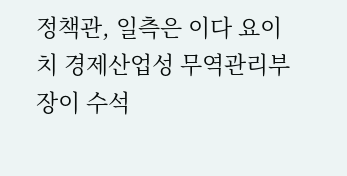정책관, 일측은 이다 요이치 경제산업성 무역관리부장이 수석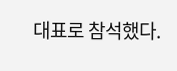대표로 참석했다.